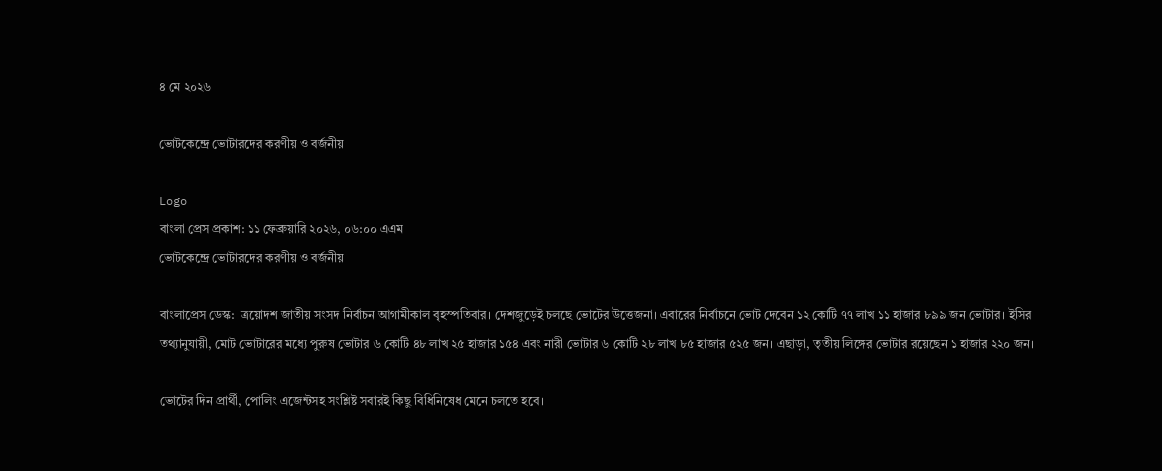৪ মে ২০২৬

ভোটকেন্দ্রে ভোটারদের করণীয় ও বর্জনীয়

Logo
বাংলা প্রেস প্রকাশ: ১১ ফেব্রুয়ারি ২০২৬, ০৬:০০ এএম
ভোটকেন্দ্রে ভোটারদের করণীয় ও বর্জনীয়

বাংলাপ্রেস ডেস্ক:  ত্রয়োদশ জাতীয় সংসদ নির্বাচন আগামীকাল বৃহস্পতিবার। দেশজুড়েই চলছে ভোটের উত্তেজনা। এবারের নির্বাচনে ভোট দেবেন ১২ কোটি ৭৭ লাখ ১১ হাজার ৮৯৯ জন ভোটার। ইসির তথ্যানুযায়ী, মোট ভোটারের মধ্যে পুরুষ ভোটার ৬ কোটি ৪৮ লাখ ২৫ হাজার ১৫৪ এবং নারী ভোটার ৬ কোটি ২৮ লাখ ৮৫ হাজার ৫২৫ জন। এছাড়া, তৃতীয় লিঙ্গের ভোটার রয়েছেন ১ হাজার ২২০ জন।

ভোটের দিন প্রার্থী, পোলিং এজেন্টসহ সংশ্লিষ্ট সবারই কিছু বিধিনিষেধ মেনে চলতে হবে।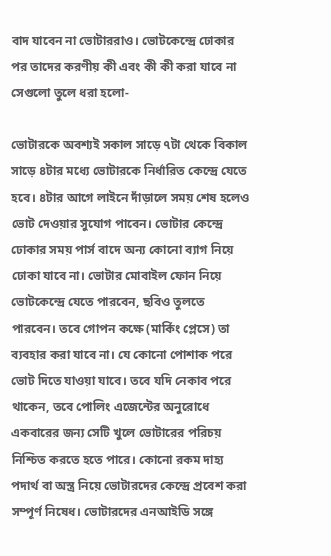বাদ যাবেন না ভোটাররাও। ভোটকেন্দ্রে ঢোকার পর তাদের করণীয় কী এবং কী কী করা যাবে না সেগুলো তুলে ধরা হলো-

ভোটারকে অবশ্যই সকাল সাড়ে ৭টা থেকে বিকাল সাড়ে ৪টার মধ্যে ভোটারকে নির্ধারিত কেন্দ্রে যেতে হবে। ৪টার আগে লাইনে দাঁড়ালে সময় শেষ হলেও ভোট দেওয়ার সুযোগ পাবেন। ভোটার কেন্দ্রে ঢোকার সময় পার্স বাদে অন্য কোনো ব্যাগ নিয়ে ঢোকা যাবে না। ভোটার মোবাইল ফোন নিয়ে ভোটকেন্দ্রে যেতে পারবেন, ছবিও তুলতে পারবেন। তবে গোপন কক্ষে (মার্কিং প্লেসে) তা ব্যবহার করা যাবে না। যে কোনো পোশাক পরে ভোট দিতে যাওয়া যাবে। তবে যদি নেকাব পরে থাকেন, তবে পোলিং এজেন্টের অনুরোধে একবারের জন্য সেটি খুলে ভোটারের পরিচয় নিশ্চিত করতে হতে পারে। কোনো রকম দাহ্য পদার্থ বা অস্ত্র নিয়ে ভোটারদের কেন্দ্রে প্রবেশ করা সম্পূর্ণ নিষেধ। ভোটারদের এনআইডি সঙ্গে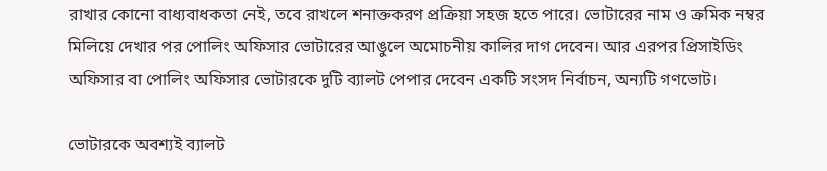রাখার কোনো বাধ্যবাধকতা নেই, তবে রাখলে শনাক্তকরণ প্রক্রিয়া সহজ হতে পারে। ভোটারের নাম ও ক্রমিক নম্বর মিলিয়ে দেখার পর পোলিং অফিসার ভোটারের আঙুলে অমোচনীয় কালির দাগ দেবেন। আর এরপর প্রিসাইডিং অফিসার বা পোলিং অফিসার ভোটারকে দুটি ব্যালট পেপার দেবেন একটি সংসদ নির্বাচন, অন্যটি গণভোট।

ভোটারকে অবশ্যই ব্যালট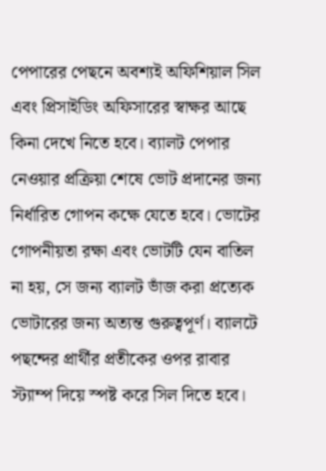পেপারের পেছনে অবশ্যই অফিশিয়াল সিল এবং প্রিসাইডিং অফিসারের স্বাক্ষর আছে কিনা দেখে নিতে হবে। ব্যালট পেপার নেওয়ার প্রক্রিয়া শেষে ভোট প্রদানের জন্য নির্ধারিত গোপন কক্ষে যেতে হবে। ভোটের গোপনীয়তা রক্ষা এবং ভোটটি যেন বাতিল না হয়, সে জন্য ব্যালট ভাঁজ করা প্রত্যেক ভোটারের জন্য অত্যন্ত গুরুত্বপূর্ণ। ব্যালটে পছন্দের প্রার্থীর প্রতীকের ওপর রাবার স্ট্যাম্প দিয়ে স্পষ্ট করে সিল দিতে হবে।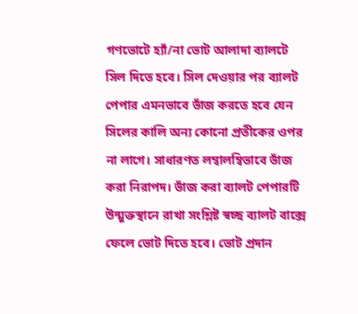গণভোটে হ্যাঁ/না ভোট আলাদা ব্যালটে সিল দিতে হবে। সিল দেওয়ার পর ব্যালট পেপার এমনভাবে ভাঁজ করতে হবে যেন সিলের কালি অন্য কোনো প্রতীকের ওপর না লাগে। সাধারণত লম্বালম্বিভাবে ভাঁজ করা নিরাপদ। ভাঁজ করা ব্যালট পেপারটি উন্মুক্তস্থানে রাখা সংশ্লিষ্ট স্বচ্ছ ব্যালট বাক্সে ফেলে ভোট দিতে হবে। ভোট প্রদান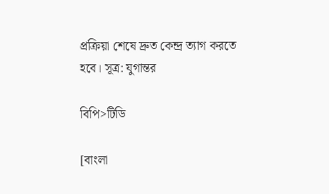প্রক্রিয়া শেষে দ্রুত কেন্দ্র ত্যাগ করতে হবে। সূত্র: যুগান্তর

বিপি>টিডি

[বাংলা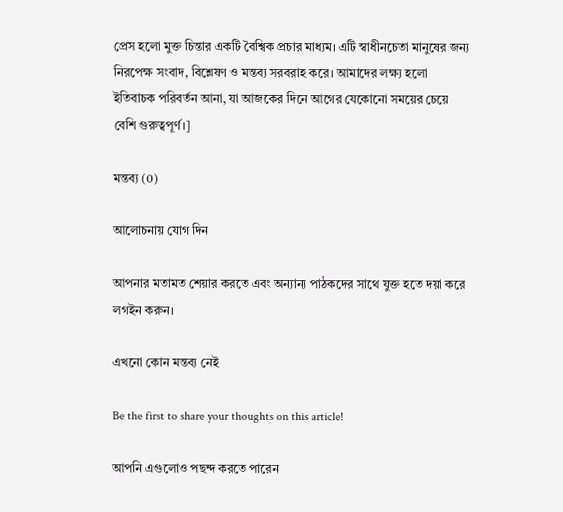প্রেস হলো মুক্ত চিন্তার একটি বৈশ্বিক প্রচার মাধ্যম। এটি স্বাধীনচেতা মানুষের জন্য নিরপেক্ষ সংবাদ, বিশ্লেষণ ও মন্তব্য সরবরাহ করে। আমাদের লক্ষ্য হলো ইতিবাচক পরিবর্তন আনা, যা আজকের দিনে আগের যেকোনো সময়ের চেয়ে বেশি গুরুত্বপূর্ণ।]

মন্তব্য (0)

আলোচনায় যোগ দিন

আপনার মতামত শেয়ার করতে এবং অন্যান্য পাঠকদের সাথে যুক্ত হতে দয়া করে লগইন করুন।

এখনো কোন মন্তব্য নেই

Be the first to share your thoughts on this article!

আপনি এগুলোও পছন্দ করতে পারেন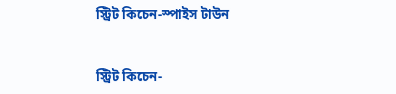স্ট্রিট কিচেন-স্পাইস টাউন


স্ট্রিট কিচেন-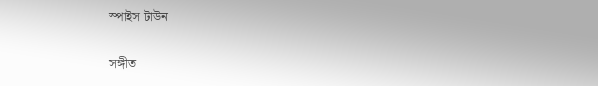স্পাইস টাউন

সঙ্গীত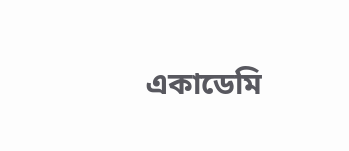একাডেমি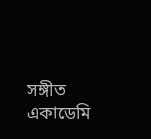সঙ্গীত একাডেমি